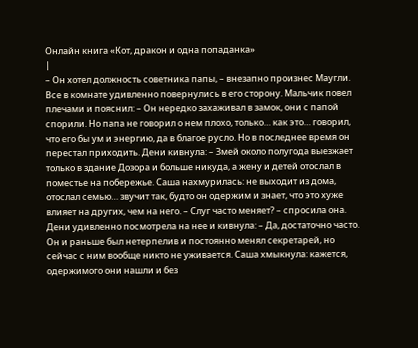Онлайн книга «Кот, дракон и одна попаданка»
|
– Он хотел должность советника папы, – внезапно произнес Маугли. Все в комнате удивленно повернулись в его сторону. Мальчик повел плечами и пояснил: – Он нередко захаживал в замок, они с папой спорили. Но папа не говорил о нем плохо, только… как это… говорил, что его бы ум и энергию, да в благое русло. Но в последнее время он перестал приходить. Дени кивнула: – Змей около полугода выезжает только в здание Дозора и больше никуда, а жену и детей отослал в поместье на побережье. Саша нахмурилась: не выходит из дома, отослал семью… звучит так, будто он одержим и знает, что это хуже влияет на других, чем на него. – Слуг часто меняет? – спросила она. Дени удивленно посмотрела на нее и кивнула: – Да, достаточно часто. Он и раньше был нетерпелив и постоянно менял секретарей, но сейчас с ним вообще никто не уживается. Саша хмыкнула: кажется, одержимого они нашли и без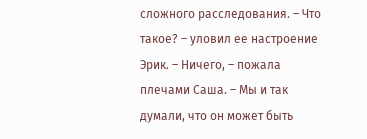сложного расследования. – Что такое? – уловил ее настроение Эрик. – Ничего, – пожала плечами Саша. – Мы и так думали, что он может быть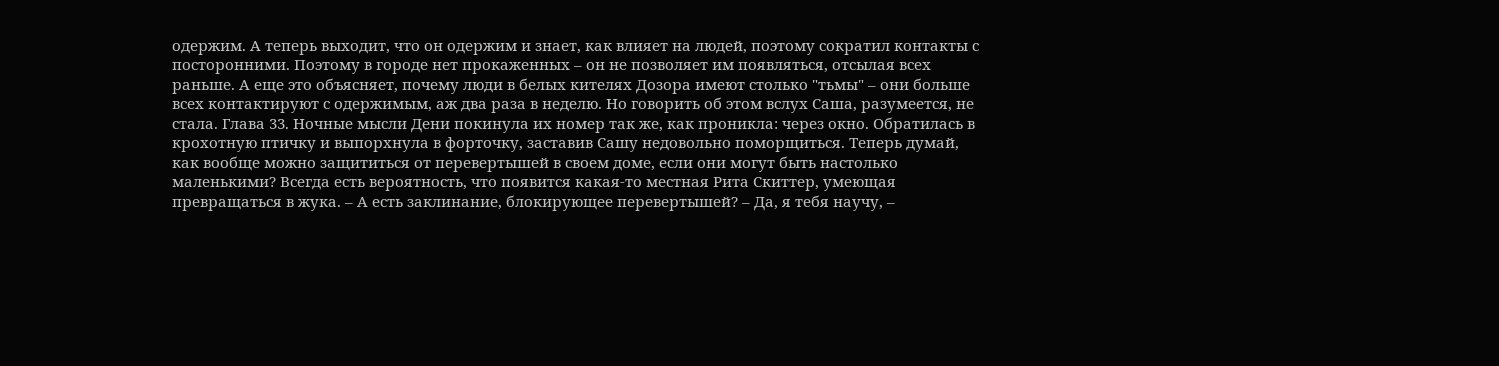одержим. А теперь выходит, что он одержим и знает, как влияет на людей, поэтому сократил контакты с посторонними. Поэтому в городе нет прокаженных – он не позволяет им появляться, отсылая всех раньше. А еще это объясняет, почему люди в белых кителях Дозора имеют столько "тьмы" – они больше всех контактируют с одержимым, аж два раза в неделю. Но говорить об этом вслух Саша, разумеется, не стала. Глава 33. Ночные мысли Дени покинула их номер так же, как проникла: через окно. Обратилась в крохотную птичку и выпорхнула в форточку, заставив Сашу недовольно поморщиться. Теперь думай, как вообще можно защититься от перевертышей в своем доме, если они могут быть настолько маленькими? Всегда есть вероятность, что появится какая-то местная Рита Скиттер, умеющая превращаться в жука. – А есть заклинание, блокирующее перевертышей? – Да, я тебя научу, –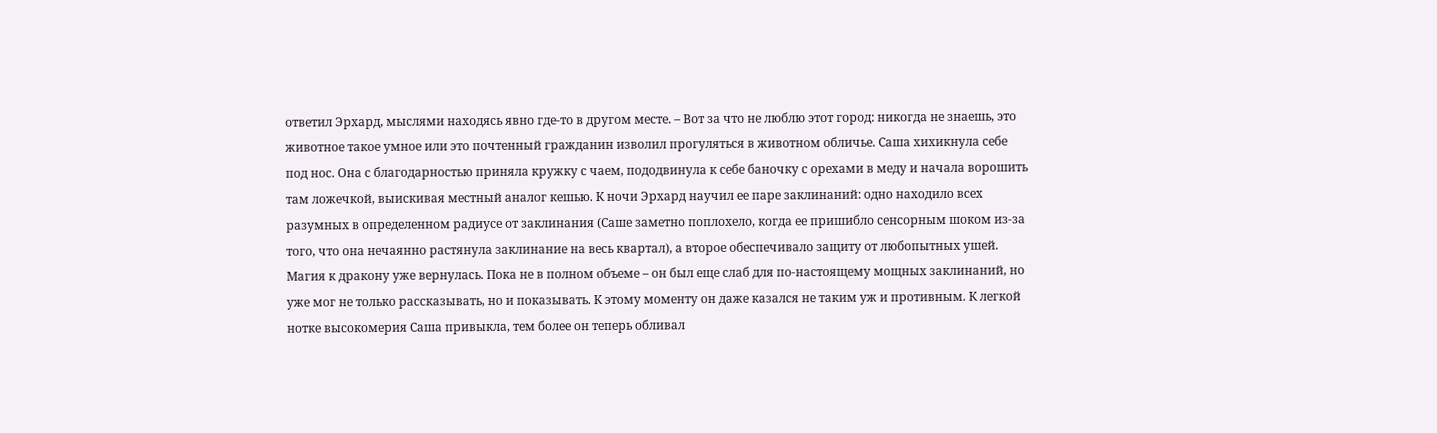ответил Эрхард, мыслями находясь явно где-то в другом месте. – Вот за что не люблю этот город: никогда не знаешь, это животное такое умное или это почтенный гражданин изволил прогуляться в животном обличье. Саша хихикнула себе под нос. Она с благодарностью приняла кружку с чаем, пододвинула к себе баночку с орехами в меду и начала ворошить там ложечкой, выискивая местный аналог кешью. К ночи Эрхард научил ее паре заклинаний: одно находило всех разумных в определенном радиусе от заклинания (Саше заметно поплохело, когда ее пришибло сенсорным шоком из-за того, что она нечаянно растянула заклинание на весь квартал), а второе обеспечивало защиту от любопытных ушей. Магия к дракону уже вернулась. Пока не в полном объеме – он был еще слаб для по-настоящему мощных заклинаний, но уже мог не только рассказывать, но и показывать. К этому моменту он даже казался не таким уж и противным. К легкой нотке высокомерия Саша привыкла, тем более он теперь обливал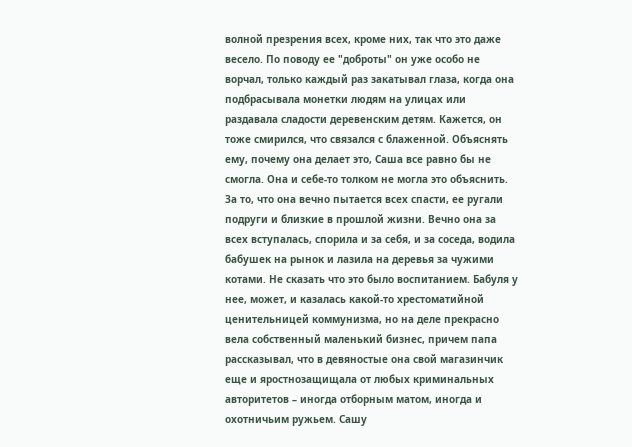волной презрения всех, кроме них, так что это даже весело. По поводу ее "доброты" он уже особо не ворчал, только каждый раз закатывал глаза, когда она подбрасывала монетки людям на улицах или раздавала сладости деревенским детям. Кажется, он тоже смирился, что связался с блаженной. Объяснять ему, почему она делает это, Саша все равно бы не смогла. Она и себе-то толком не могла это объяснить. За то, что она вечно пытается всех спасти, ее ругали подруги и близкие в прошлой жизни. Вечно она за всех вступалась, спорила и за себя, и за соседа, водила бабушек на рынок и лазила на деревья за чужими котами. Не сказать что это было воспитанием. Бабуля у нее, может, и казалась какой-то хрестоматийной ценительницей коммунизма, но на деле прекрасно вела собственный маленький бизнес, причем папа рассказывал, что в девяностые она свой магазинчик еще и яростнозащищала от любых криминальных авторитетов – иногда отборным матом, иногда и охотничьим ружьем. Сашу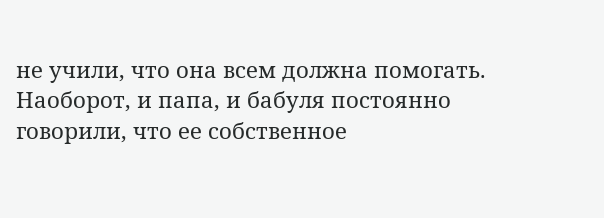не учили, что она всем должна помогать. Наоборот, и папа, и бабуля постоянно говорили, что ее собственное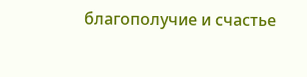благополучие и счастье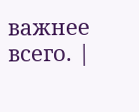важнее всего. |